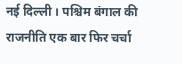नई दिल्ली । पश्चिम बंगाल की राजनीति एक बार फिर चर्चा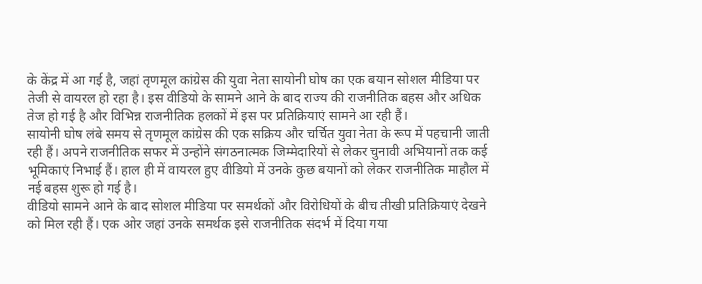के केंद्र में आ गई है, जहां तृणमूल कांग्रेस की युवा नेता सायोनी घोष का एक बयान सोशल मीडिया पर तेजी से वायरल हो रहा है। इस वीडियो के सामने आने के बाद राज्य की राजनीतिक बहस और अधिक तेज हो गई है और विभिन्न राजनीतिक हलकों में इस पर प्रतिक्रियाएं सामने आ रही हैं।
सायोनी घोष लंबे समय से तृणमूल कांग्रेस की एक सक्रिय और चर्चित युवा नेता के रूप में पहचानी जाती रही हैं। अपने राजनीतिक सफर में उन्होंने संगठनात्मक जिम्मेदारियों से लेकर चुनावी अभियानों तक कई भूमिकाएं निभाई हैं। हाल ही में वायरल हुए वीडियो में उनके कुछ बयानों को लेकर राजनीतिक माहौल में नई बहस शुरू हो गई है।
वीडियो सामने आने के बाद सोशल मीडिया पर समर्थकों और विरोधियों के बीच तीखी प्रतिक्रियाएं देखने को मिल रही हैं। एक ओर जहां उनके समर्थक इसे राजनीतिक संदर्भ में दिया गया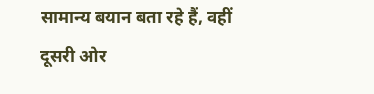सामान्य बयान बता रहे हैं, वहीं दूसरी ओर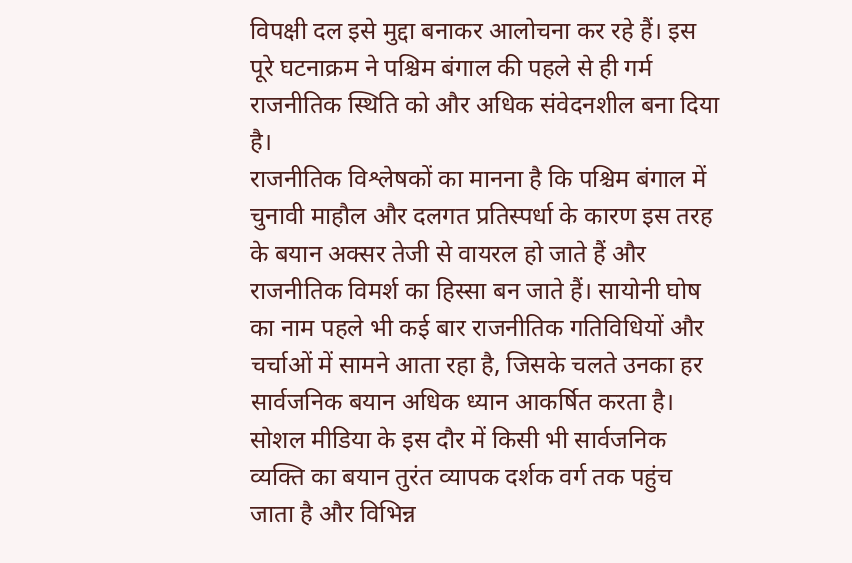विपक्षी दल इसे मुद्दा बनाकर आलोचना कर रहे हैं। इस पूरे घटनाक्रम ने पश्चिम बंगाल की पहले से ही गर्म राजनीतिक स्थिति को और अधिक संवेदनशील बना दिया है।
राजनीतिक विश्लेषकों का मानना है कि पश्चिम बंगाल में चुनावी माहौल और दलगत प्रतिस्पर्धा के कारण इस तरह के बयान अक्सर तेजी से वायरल हो जाते हैं और राजनीतिक विमर्श का हिस्सा बन जाते हैं। सायोनी घोष का नाम पहले भी कई बार राजनीतिक गतिविधियों और चर्चाओं में सामने आता रहा है, जिसके चलते उनका हर सार्वजनिक बयान अधिक ध्यान आकर्षित करता है।
सोशल मीडिया के इस दौर में किसी भी सार्वजनिक व्यक्ति का बयान तुरंत व्यापक दर्शक वर्ग तक पहुंच जाता है और विभिन्न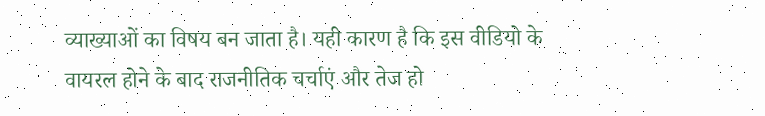व्याख्याओं का विषय बन जाता है। यही कारण है कि इस वीडियो के वायरल होने के बाद राजनीतिक चर्चाएं और तेज हो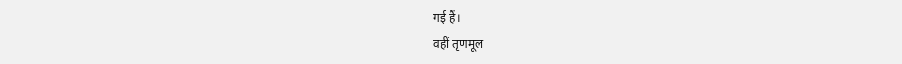गई हैं।
वहीं तृणमूल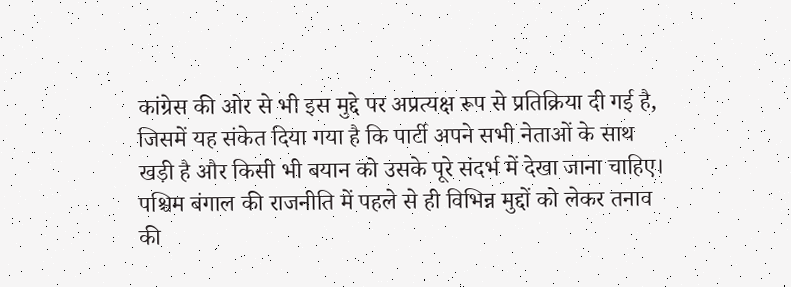कांग्रेस की ओर से भी इस मुद्दे पर अप्रत्यक्ष रूप से प्रतिक्रिया दी गई है, जिसमें यह संकेत दिया गया है कि पार्टी अपने सभी नेताओं के साथ खड़ी है और किसी भी बयान को उसके पूरे संदर्भ में देखा जाना चाहिए।
पश्चिम बंगाल की राजनीति में पहले से ही विभिन्न मुद्दों को लेकर तनाव की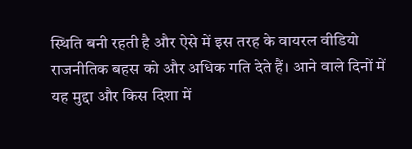स्थिति बनी रहती है और ऐसे में इस तरह के वायरल वीडियो राजनीतिक बहस को और अधिक गति देते हैं। आने वाले दिनों में यह मुद्दा और किस दिशा में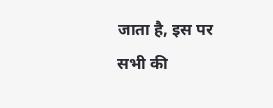जाता है, इस पर सभी की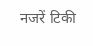नजरें टिकी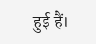हुई हैं।